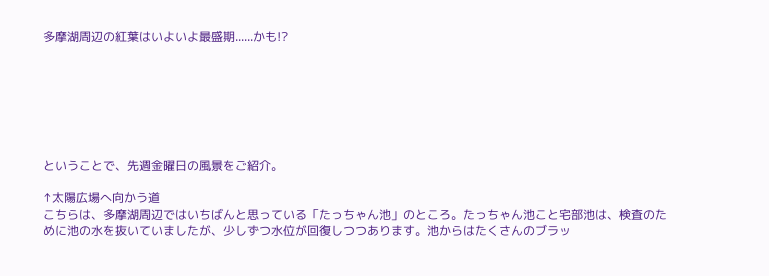多摩湖周辺の紅葉はいよいよ最盛期......かも!?







ということで、先週金曜日の風景をご紹介。

↑太陽広場へ向かう道
こちらは、多摩湖周辺ではいちばんと思っている「たっちゃん池」のところ。たっちゃん池こと宅部池は、検査のために池の水を抜いていましたが、少しずつ水位が回復しつつあります。池からはたくさんのブラッ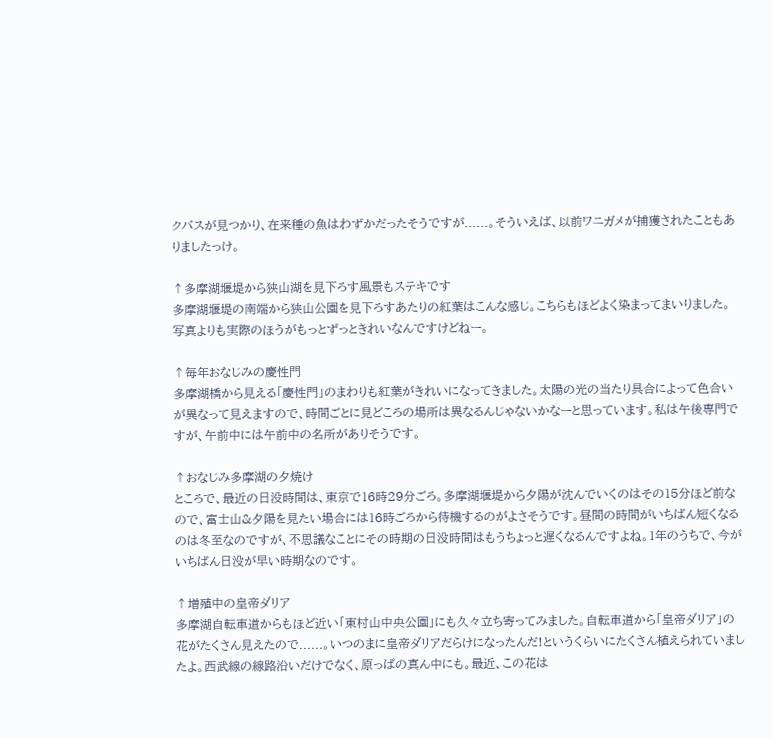クバスが見つかり、在来種の魚はわずかだったそうですが......。そういえば、以前ワニガメが捕獲されたこともありましたっけ。

↑多摩湖堰堤から狭山湖を見下ろす風景もステキです
多摩湖堰堤の南端から狭山公園を見下ろすあたりの紅葉はこんな感じ。こちらもほどよく染まってまいりました。写真よりも実際のほうがもっとずっときれいなんですけどねー。

↑毎年おなじみの慶性門
多摩湖橋から見える「慶性門」のまわりも紅葉がきれいになってきました。太陽の光の当たり具合によって色合いが異なって見えますので、時間ごとに見どころの場所は異なるんじゃないかなーと思っています。私は午後専門ですが、午前中には午前中の名所がありそうです。

↑おなじみ多摩湖の夕焼け
ところで、最近の日没時間は、東京で16時29分ごろ。多摩湖堰堤から夕陽が沈んでいくのはその15分ほど前なので、富士山&夕陽を見たい場合には16時ごろから待機するのがよさそうです。昼間の時間がいちばん短くなるのは冬至なのですが、不思議なことにその時期の日没時間はもうちょっと遅くなるんですよね。1年のうちで、今がいちばん日没が早い時期なのです。

↑増殖中の皇帝ダリア
多摩湖自転車道からもほど近い「東村山中央公園」にも久々立ち寄ってみました。自転車道から「皇帝ダリア」の花がたくさん見えたので......。いつのまに皇帝ダリアだらけになったんだ!というくらいにたくさん植えられていましたよ。西武線の線路沿いだけでなく、原っぱの真ん中にも。最近、この花は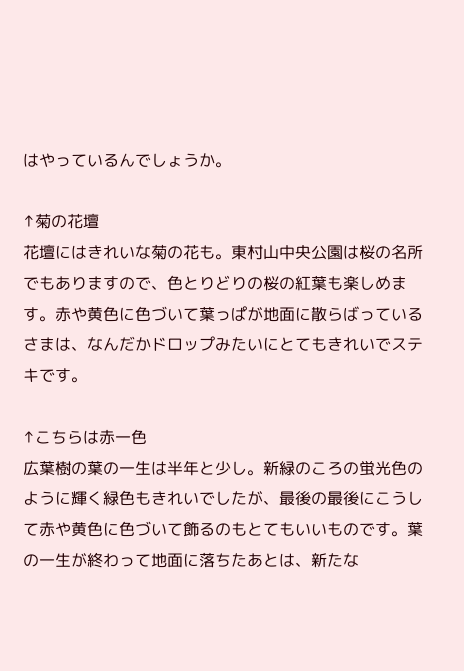はやっているんでしょうか。

↑菊の花壇
花壇にはきれいな菊の花も。東村山中央公園は桜の名所でもありますので、色とりどりの桜の紅葉も楽しめます。赤や黄色に色づいて葉っぱが地面に散らばっているさまは、なんだかドロップみたいにとてもきれいでステキです。

↑こちらは赤一色
広葉樹の葉の一生は半年と少し。新緑のころの蛍光色のように輝く緑色もきれいでしたが、最後の最後にこうして赤や黄色に色づいて飾るのもとてもいいものです。葉の一生が終わって地面に落ちたあとは、新たな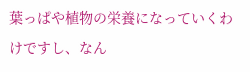葉っぱや植物の栄養になっていくわけですし、なん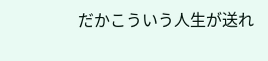だかこういう人生が送れ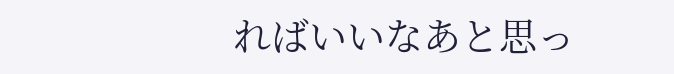ればいいなあと思っ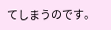てしまうのです。